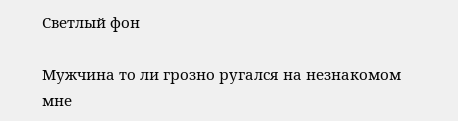Светлый фон

Мужчина то ли грозно ругался на незнакомом мне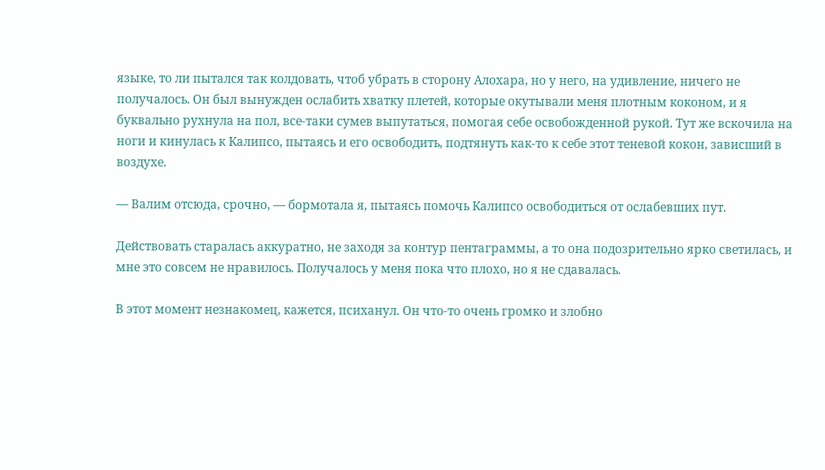языке, то ли пытался так колдовать, чтоб убрать в сторону Алохара, но у него, на удивление, ничего не получалось. Он был вынужден ослабить хватку плетей, которые окутывали меня плотным коконом, и я буквально рухнула на пол, все-таки сумев выпутаться, помогая себе освобожденной рукой. Тут же вскочила на ноги и кинулась к Калипсо, пытаясь и его освободить, подтянуть как-то к себе этот теневой кокон, зависший в воздухе.

— Валим отсюда, срочно, — бормотала я, пытаясь помочь Калипсо освободиться от ослабевших пут.

Действовать старалась аккуратно, не заходя за контур пентаграммы, а то она подозрительно ярко светилась, и мне это совсем не нравилось. Получалось у меня пока что плохо, но я не сдавалась.

В этот момент незнакомец, кажется, психанул. Он что-то очень громко и злобно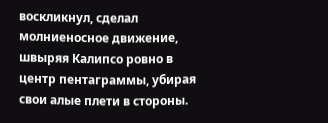воскликнул, сделал молниеносное движение, швыряя Калипсо ровно в центр пентаграммы, убирая свои алые плети в стороны.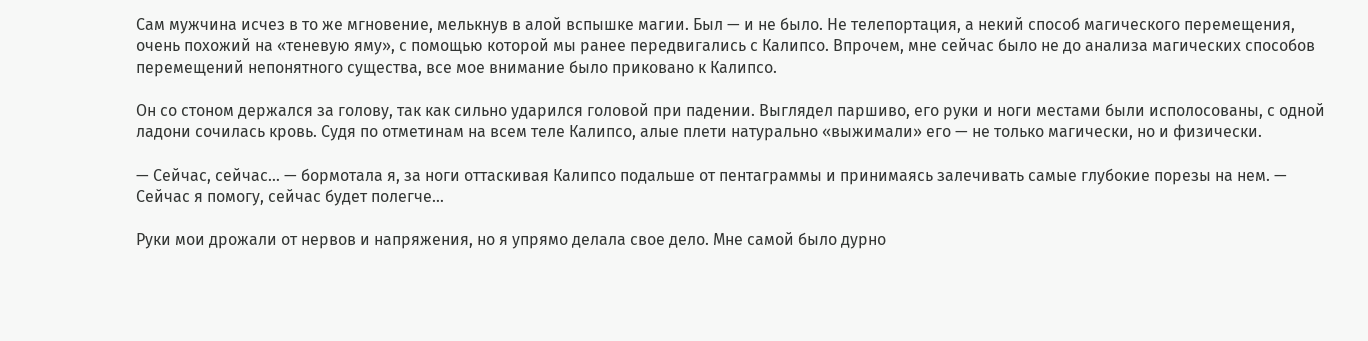Сам мужчина исчез в то же мгновение, мелькнув в алой вспышке магии. Был — и не было. Не телепортация, а некий способ магического перемещения, очень похожий на «теневую яму», с помощью которой мы ранее передвигались с Калипсо. Впрочем, мне сейчас было не до анализа магических способов перемещений непонятного существа, все мое внимание было приковано к Калипсо.

Он со стоном держался за голову, так как сильно ударился головой при падении. Выглядел паршиво, его руки и ноги местами были исполосованы, с одной ладони сочилась кровь. Судя по отметинам на всем теле Калипсо, алые плети натурально «выжимали» его — не только магически, но и физически.

— Сейчас, сейчас… — бормотала я, за ноги оттаскивая Калипсо подальше от пентаграммы и принимаясь залечивать самые глубокие порезы на нем. — Сейчас я помогу, сейчас будет полегче…

Руки мои дрожали от нервов и напряжения, но я упрямо делала свое дело. Мне самой было дурно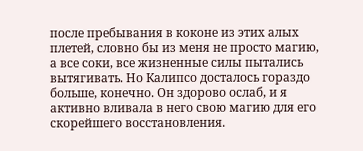после пребывания в коконе из этих алых плетей, словно бы из меня не просто магию, а все соки, все жизненные силы пытались вытягивать. Но Калипсо досталось гораздо больше, конечно. Он здорово ослаб, и я активно вливала в него свою магию для его скорейшего восстановления.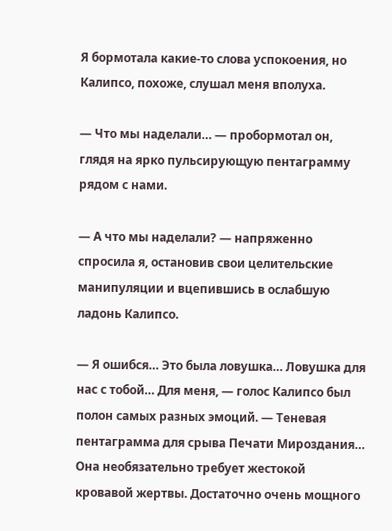Я бормотала какие-то слова успокоения, но Калипсо, похоже, слушал меня вполуха.

— Что мы наделали… — пробормотал он, глядя на ярко пульсирующую пентаграмму рядом с нами.

— А что мы наделали? — напряженно спросила я, остановив свои целительские манипуляции и вцепившись в ослабшую ладонь Калипсо.

— Я ошибся… Это была ловушка… Ловушка для нас с тобой… Для меня, — голос Калипсо был полон самых разных эмоций. — Теневая пентаграмма для срыва Печати Мироздания… Она необязательно требует жестокой кровавой жертвы. Достаточно очень мощного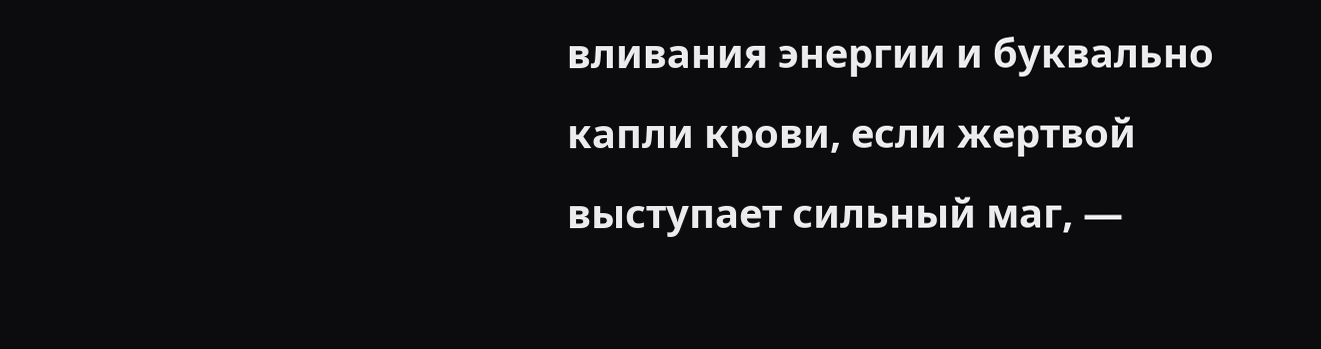вливания энергии и буквально капли крови, если жертвой выступает сильный маг, —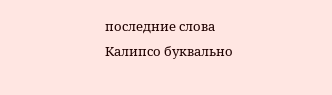последние слова Калипсо буквально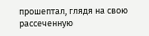прошептал, глядя на свою рассеченную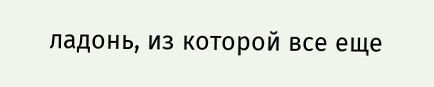ладонь, из которой все еще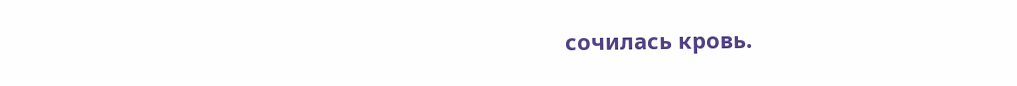сочилась кровь.